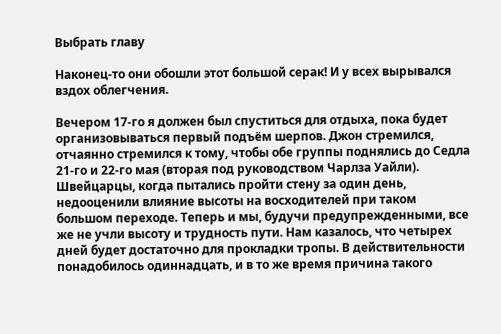Выбрать главу

Наконец-то они обошли этот большой серак! И у всех вырывался вздох облегчения.

Вечером 17-го я должен был спуститься для отдыха, пока будет организовываться первый подъём шерпов. Джон стремился, отчаянно стремился к тому, чтобы обе группы поднялись до Седла 21-го и 22-го мая (вторая под руководством Чарлза Уайли). Швейцарцы, когда пытались пройти стену за один день, недооценили влияние высоты на восходителей при таком большом переходе. Теперь и мы, будучи предупрежденными, все же не учли высоту и трудность пути. Нам казалось, что четырех дней будет достаточно для прокладки тропы. В действительности понадобилось одиннадцать, и в то же время причина такого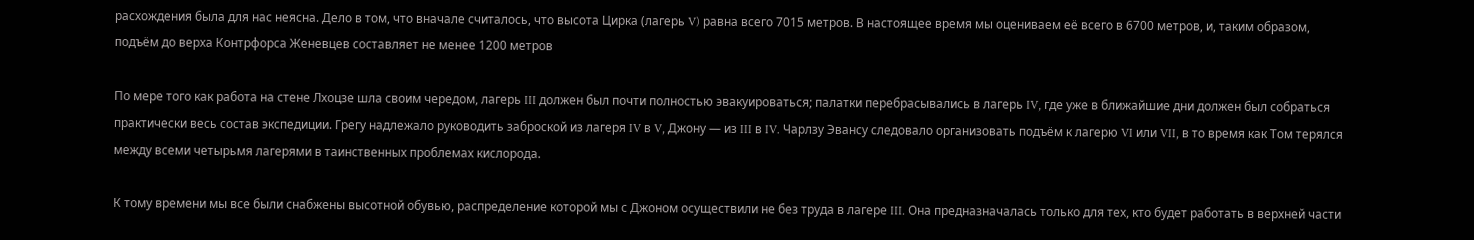расхождения была для нас неясна. Дело в том, что вначале считалось, что высота Цирка (лагерь V) равна всего 7015 метров. В настоящее время мы оцениваем её всего в 6700 метров, и, таким образом, подъём до верха Контрфорса Женевцев составляет не менее 1200 метров

По мере того как работа на стене Лхоцзе шла своим чередом, лагерь III должен был почти полностью эвакуироваться; палатки перебрасывались в лагерь IV, где уже в ближайшие дни должен был собраться практически весь состав экспедиции. Грегу надлежало руководить заброской из лагеря IV в V, Джону — из III в IV. Чарлзу Эвансу следовало организовать подъём к лагерю VI или VII, в то время как Том терялся между всеми четырьмя лагерями в таинственных проблемах кислорода.

К тому времени мы все были снабжены высотной обувью, распределение которой мы с Джоном осуществили не без труда в лагере III. Она предназначалась только для тех, кто будет работать в верхней части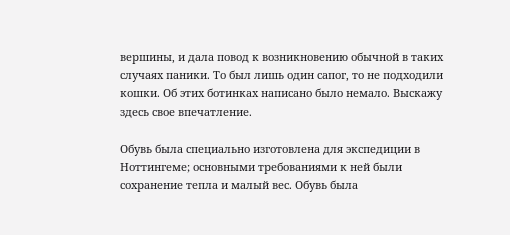вершины, и дала повод к возникновению обычной в таких случаях паники. То был лишь один сапог, то не подходили кошки. Об этих ботинках написано было немало. Выскажу здесь свое впечатление.

Обувь была специально изготовлена для экспедиции в Ноттингеме; основными требованиями к ней были сохранение тепла и малый вес. Обувь была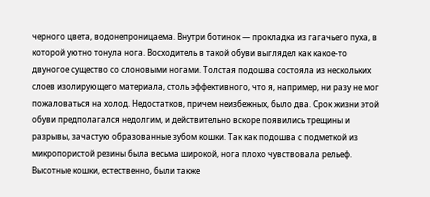черного цвета, водонепроницаема. Внутри ботинок — прокладка из гагачьего пуха, в которой уютно тонула нога. Восходитель в такой обуви выглядел как какое-то двуногое существо со слоновыми ногами. Толстая подошва состояла из нескольких слоев изолирующего материала, столь эффективного, что я, например, ни разу не мог пожаловаться на холод. Недостатков, причем неизбежных, было два. Срок жизни этой обуви предполагался недолгим, и действительно вскоре появились трещины и разрывы, зачастую образованные зубом кошки. Так как подошва с подметкой из микропористой резины была весьма широкой, нога плохо чувствовала рельеф. Высотные кошки, естественно, были также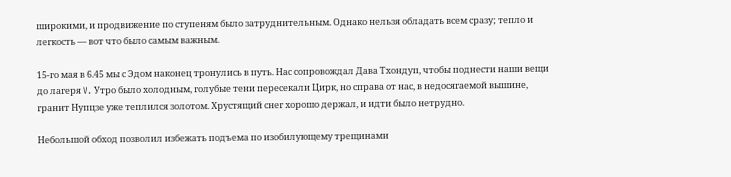широкими, и продвижение по ступеням было затруднительным. Однако нельзя обладать всем сразу; тепло и легкость — вот что было самым важным.

15-го мая в 6.45 мы с Эдом наконец тронулись в путь. Нас сопровождал Дава Тхондуп, чтобы поднести наши вещи до лагеря V. Утро было холодным, голубые тени пересекали Цирк, но справа от нас, в недосягаемой вышине, гранит Нупцзе уже теплился золотом. Хрустящий снег хорошо держал, и идти было нетрудно.

Небольшой обход позволил избежать подъема по изобилующему трещинами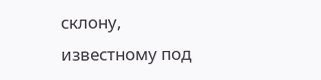склону, известному под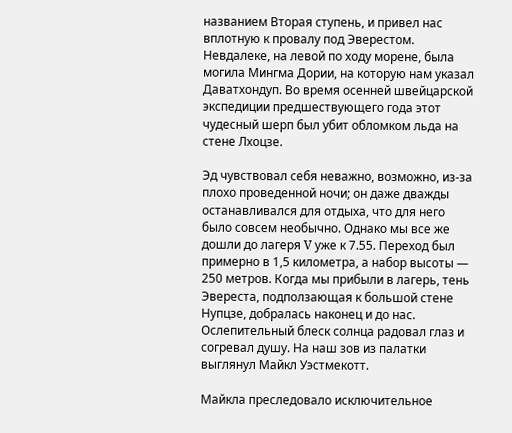названием Вторая ступень, и привел нас вплотную к провалу под Эверестом. Невдалеке, на левой по ходу морене, была могила Мингма Дории, на которую нам указал Даватхондуп. Во время осенней швейцарской экспедиции предшествующего года этот чудесный шерп был убит обломком льда на стене Лхоцзе.

Эд чувствовал себя неважно, возможно, из-за плохо проведенной ночи; он даже дважды останавливался для отдыха, что для него было совсем необычно. Однако мы все же дошли до лагеря V уже к 7.55. Переход был примерно в 1,5 километра, а набор высоты — 250 метров. Когда мы прибыли в лагерь, тень Эвереста, подползающая к большой стене Нупцзе, добралась наконец и до нас. Ослепительный блеск солнца радовал глаз и согревал душу. На наш зов из палатки выглянул Майкл Уэстмекотт.

Майкла преследовало исключительное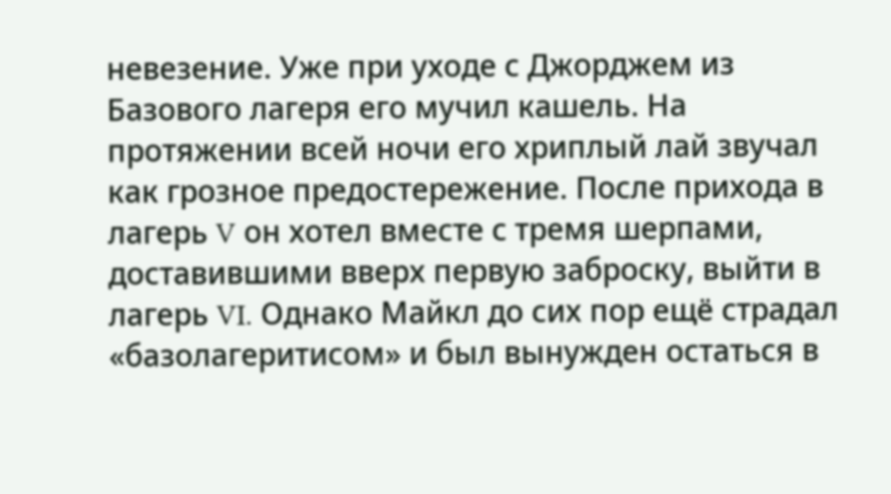невезение. Уже при уходе с Джорджем из Базового лагеря его мучил кашель. На протяжении всей ночи его хриплый лай звучал как грозное предостережение. После прихода в лагерь V он хотел вместе с тремя шерпами, доставившими вверх первую заброску, выйти в лагерь VI. Однако Майкл до сих пор ещё страдал «базолагеритисом» и был вынужден остаться в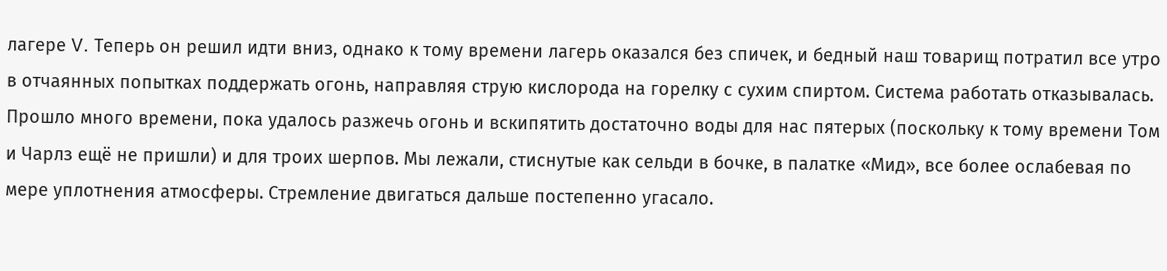лагере V. Теперь он решил идти вниз, однако к тому времени лагерь оказался без спичек, и бедный наш товарищ потратил все утро в отчаянных попытках поддержать огонь, направляя струю кислорода на горелку с сухим спиртом. Система работать отказывалась. Прошло много времени, пока удалось разжечь огонь и вскипятить достаточно воды для нас пятерых (поскольку к тому времени Том и Чарлз ещё не пришли) и для троих шерпов. Мы лежали, стиснутые как сельди в бочке, в палатке «Мид», все более ослабевая по мере уплотнения атмосферы. Стремление двигаться дальше постепенно угасало.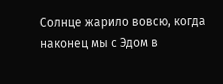Солнце жарило вовсю, когда наконец мы с Эдом в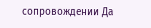сопровождении Да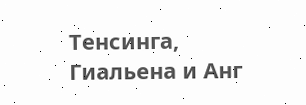Тенсинга, Гиальена и Анг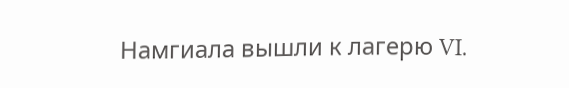Намгиала вышли к лагерю VI.